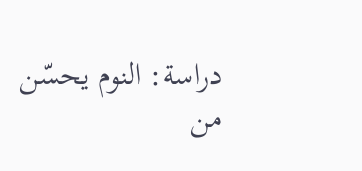دراسة: النوم يحسّن من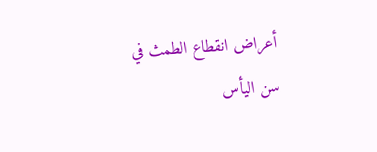أعراض انقطاع الطمث في سن اليأس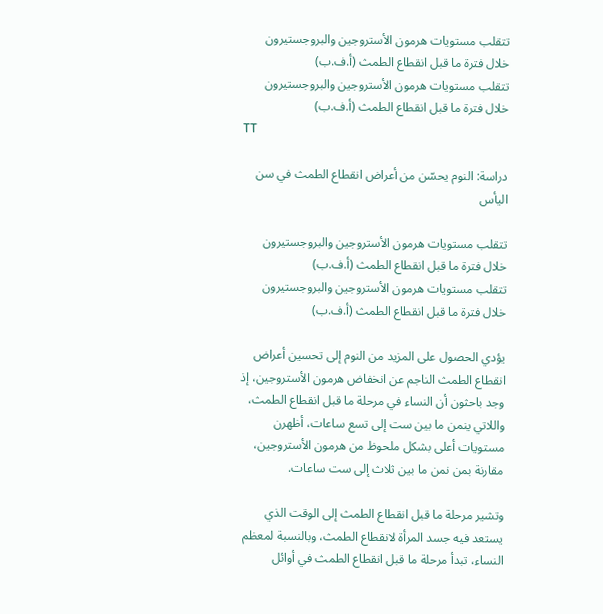تتقلب مستويات هرمون الأستروجين والبروجستيرون خلال فترة ما قبل انقطاع الطمث (أ.ف.ب)
تتقلب مستويات هرمون الأستروجين والبروجستيرون خلال فترة ما قبل انقطاع الطمث (أ.ف.ب)
TT

دراسة: النوم يحسّن من أعراض انقطاع الطمث في سن اليأس

تتقلب مستويات هرمون الأستروجين والبروجستيرون خلال فترة ما قبل انقطاع الطمث (أ.ف.ب)
تتقلب مستويات هرمون الأستروجين والبروجستيرون خلال فترة ما قبل انقطاع الطمث (أ.ف.ب)

يؤدي الحصول على المزيد من النوم إلى تحسين أعراض انقطاع الطمث الناجم عن انخفاض هرمون الأستروجين، إذ وجد باحثون أن النساء في مرحلة ما قبل انقطاع الطمث، واللاتي ينمن ما بين ست إلى تسع ساعات، أظهرن مستويات أعلى بشكل ملحوظ من هرمون الأستروجين، مقارنة بمن نمن ما بين ثلاث إلى ست ساعات.

وتشير مرحلة ما قبل انقطاع الطمث إلى الوقت الذي يستعد فيه جسد المرأة لانقطاع الطمث، وبالنسبة لمعظم النساء، تبدأ مرحلة ما قبل انقطاع الطمث في أوائل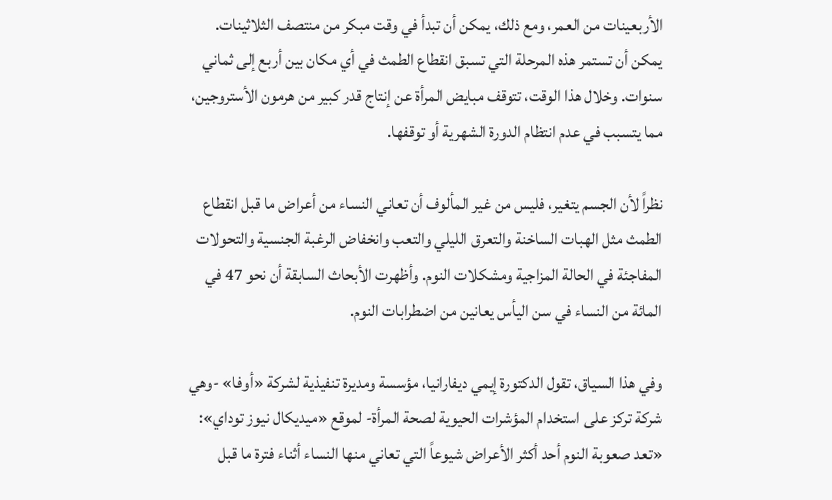الأربعينات من العمر، ومع ذلك، يمكن أن تبدأ في وقت مبكر من منتصف الثلاثينات. يمكن أن تستمر هذه المرحلة التي تسبق انقطاع الطمث في أي مكان بين أربع إلى ثماني سنوات. وخلال هذا الوقت، تتوقف مبايض المرأة عن إنتاج قدر كبير من هرمون الأستروجين، مما يتسبب في عدم انتظام الدورة الشهرية أو توقفها.

نظراً لأن الجسم يتغير، فليس من غير المألوف أن تعاني النساء من أعراض ما قبل انقطاع الطمث مثل الهبات الساخنة والتعرق الليلي والتعب وانخفاض الرغبة الجنسية والتحولات المفاجئة في الحالة المزاجية ومشكلات النوم. وأظهرت الأبحاث السابقة أن نحو 47 في المائة من النساء في سن اليأس يعانين من اضطرابات النوم.

وفي هذا السياق، تقول الدكتورة إيمي ديفارانيا، مؤسسة ومديرة تنفيذية لشركة «أوفا» -وهي شركة تركز على استخدام المؤشرات الحيوية لصحة المرأة- لموقع «ميديكال نيوز توداي»: «تعد صعوبة النوم أحد أكثر الأعراض شيوعاً التي تعاني منها النساء أثناء فترة ما قبل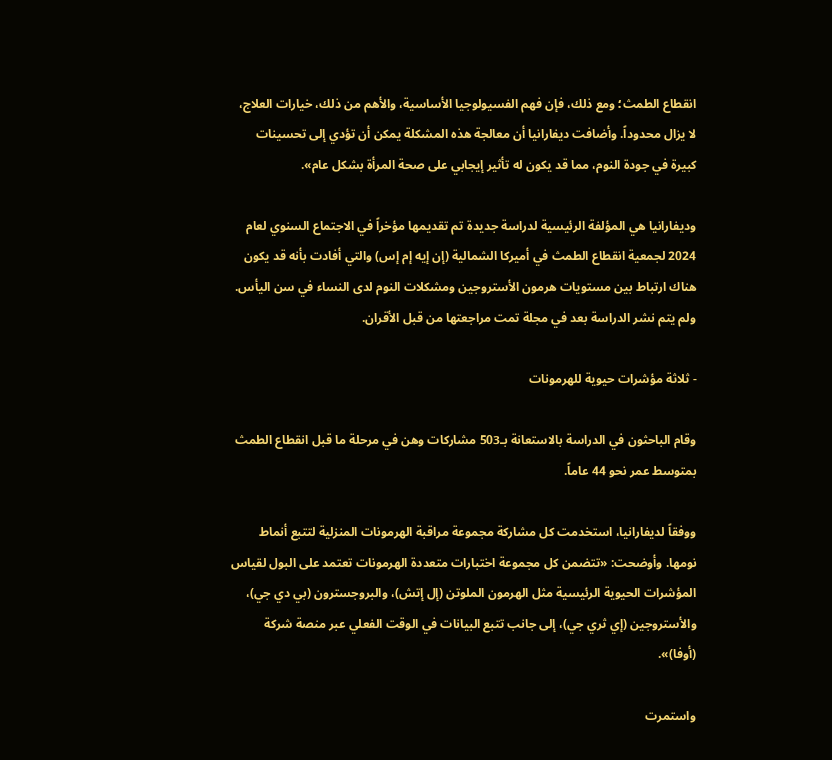انقطاع الطمث؛ ومع ذلك، فإن فهم الفسيولوجيا الأساسية، والأهم من ذلك، خيارات العلاج، لا يزال محدوداً. وأضافت ديفارانيا أن معالجة هذه المشكلة يمكن أن تؤدي إلى تحسينات كبيرة في جودة النوم، مما قد يكون له تأثير إيجابي على صحة المرأة بشكل عام».

وديفارانيا هي المؤلفة الرئيسية لدراسة جديدة تم تقديمها مؤخراً في الاجتماع السنوي لعام 2024 لجمعية انقطاع الطمث في أميركا الشمالية (إن إيه إم إس) والتي أفادت بأنه قد يكون هناك ارتباط بين مستويات هرمون الأستروجين ومشكلات النوم لدى النساء في سن اليأس. ولم يتم نشر الدراسة بعد في مجلة تمت مراجعتها من قبل الأقران.

- ثلاثة مؤشرات حيوية للهرمونات

وقام الباحثون في الدراسة بالاستعانة بـ503 مشاركات وهن في مرحلة ما قبل انقطاع الطمث بمتوسط عمر نحو 44 عاماً.

ووفقاً لديفارانيا، استخدمت كل مشاركة مجموعة مراقبة الهرمونات المنزلية لتتبع أنماط نومها. وأوضحت: «تتضمن كل مجموعة اختبارات متعددة الهرمونات تعتمد على البول لقياس المؤشرات الحيوية الرئيسية مثل الهرمون الملوتن (إل إتش)، والبروجسترون (بي دي جي)، والأستروجين (إي ثري جي)، إلى جانب تتبع البيانات في الوقت الفعلي عبر منصة شركة (أوفا)».

واستمرت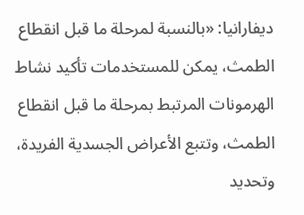ديفارانيا: «بالنسبة لمرحلة ما قبل انقطاع الطمث، يمكن للمستخدمات تأكيد نشاط الهرمونات المرتبط بمرحلة ما قبل انقطاع الطمث، وتتبع الأعراض الجسدية الفريدة، وتحديد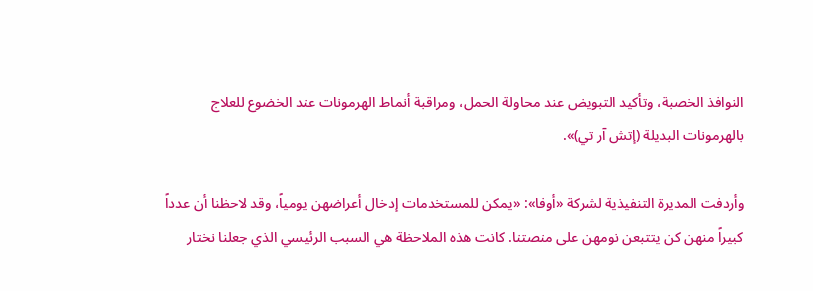النوافذ الخصبة، وتأكيد التبويض عند محاولة الحمل، ومراقبة أنماط الهرمونات عند الخضوع للعلاج بالهرمونات البديلة (إتش آر تي)».

وأردفت المديرة التنفيذية لشركة «أوفا»: «يمكن للمستخدمات إدخال أعراضهن يومياً، وقد لاحظنا أن عدداً كبيراً منهن كن يتتبعن نومهن على منصتنا. كانت هذه الملاحظة هي السبب الرئيسي الذي جعلنا نختار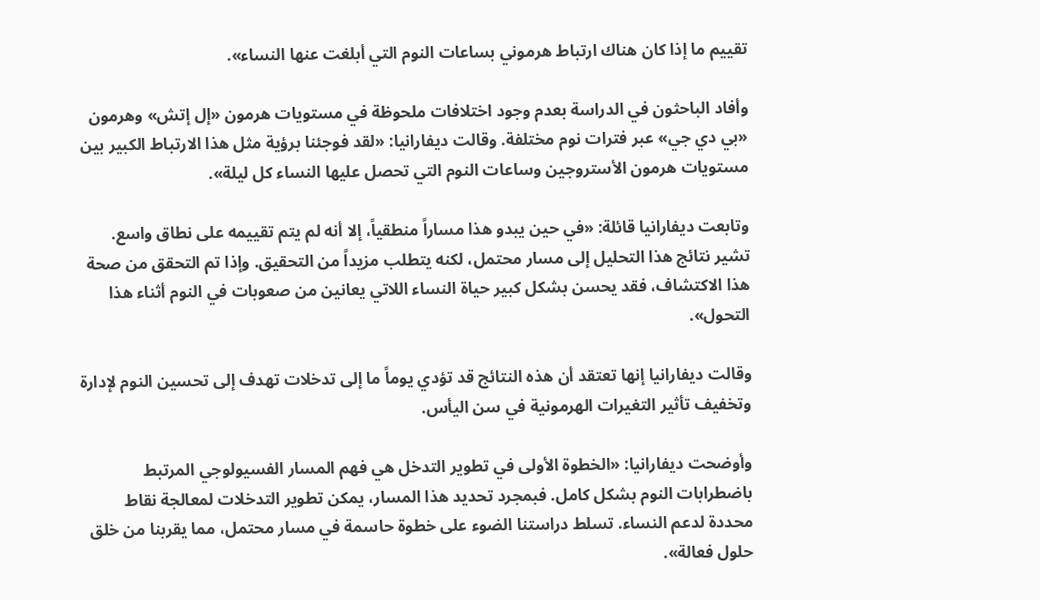تقييم ما إذا كان هناك ارتباط هرموني بساعات النوم التي أبلغت عنها النساء».

وأفاد الباحثون في الدراسة بعدم وجود اختلافات ملحوظة في مستويات هرمون «إل إتش» وهرمون «بي دي جي» عبر فترات نوم مختلفة. وقالت ديفارانيا: «لقد فوجئنا برؤية مثل هذا الارتباط الكبير بين مستويات هرمون الأستروجين وساعات النوم التي تحصل عليها النساء كل ليلة».

وتابعت ديفارانيا قائلة: «في حين يبدو هذا مساراً منطقياً، إلا أنه لم يتم تقييمه على نطاق واسع. تشير نتائج هذا التحليل إلى مسار محتمل، لكنه يتطلب مزيداً من التحقيق. وإذا تم التحقق من صحة هذا الاكتشاف، فقد يحسن بشكل كبير حياة النساء اللاتي يعانين من صعوبات في النوم أثناء هذا التحول».

وقالت ديفارانيا إنها تعتقد أن هذه النتائج قد تؤدي يوماً ما إلى تدخلات تهدف إلى تحسين النوم لإدارة وتخفيف تأثير التغيرات الهرمونية في سن اليأس.

وأوضحت ديفارانيا: «الخطوة الأولى في تطوير التدخل هي فهم المسار الفسيولوجي المرتبط باضطرابات النوم بشكل كامل. فبمجرد تحديد هذا المسار، يمكن تطوير التدخلات لمعالجة نقاط محددة لدعم النساء. تسلط دراستنا الضوء على خطوة حاسمة في مسار محتمل، مما يقربنا من خلق حلول فعالة».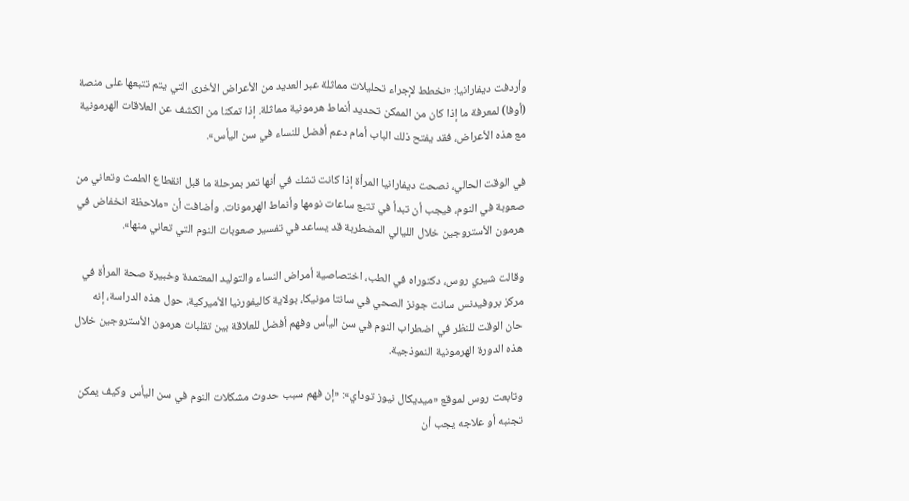وأردفت ديفارانيا: «نخطط لإجراء تحليلات مماثلة عبر العديد من الأعراض الأخرى التي يتم تتبعها على منصة (أوفا) لمعرفة ما إذا كان من الممكن تحديد أنماط هرمونية مماثلة. إذا تمكنا من الكشف عن العلاقات الهرمونية مع هذه الأعراض، فقد يفتح ذلك الباب أمام دعم أفضل للنساء في سن اليأس».

في الوقت الحالي، نصحت ديفارانيا المرأة إذا كانت تشك في أنها تمر بمرحلة ما قبل انقطاع الطمث وتعاني من صعوبة في النوم، فيجب أن تبدأ في تتبع ساعات نومها وأنماط الهرمونات. وأضافت أن «ملاحظة انخفاض في هرمون الأستروجين خلال الليالي المضطربة قد يساعد في تفسير صعوبات النوم التي تعاني منها».

وقالت شيري روس، دكتوراه في الطب، اختصاصية أمراض النساء والتوليد المعتمدة وخبيرة صحة المرأة في مركز بروفيدنس سانت جونز الصحي في سانتا مونيكا، بولاية كاليفورنيا الأميركية، حول هذه الدراسة، إنه حان الوقت للنظر في اضطراب النوم في سن اليأس وفهم أفضل للعلاقة بين تقلبات هرمون الأستروجين خلال هذه الدورة الهرمونية النموذجية.

وتابعت روس لموقع «ميديكال نيوز توداي»: «إن فهم سبب حدوث مشكلات النوم في سن اليأس وكيف يمكن تجنبه أو علاجه يجب أن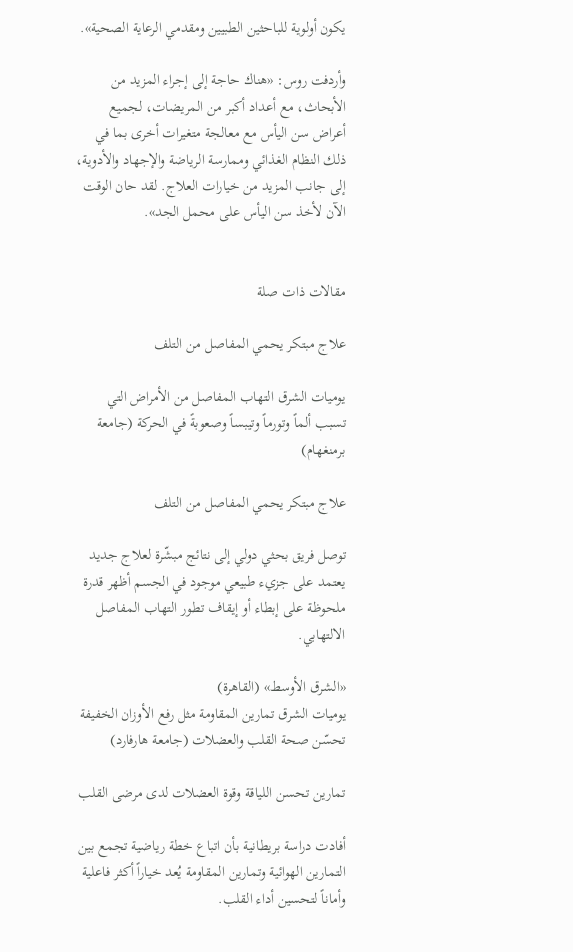يكون أولوية للباحثين الطبيين ومقدمي الرعاية الصحية».

وأردفت روس: «هناك حاجة إلى إجراء المزيد من الأبحاث، مع أعداد أكبر من المريضات، لجميع أعراض سن اليأس مع معالجة متغيرات أخرى بما في ذلك النظام الغذائي وممارسة الرياضة والإجهاد والأدوية، إلى جانب المزيد من خيارات العلاج. لقد حان الوقت الآن لأخذ سن اليأس على محمل الجد».


مقالات ذات صلة

علاج مبتكر يحمي المفاصل من التلف

يوميات الشرق التهاب المفاصل من الأمراض التي تسبب ألماً وتورماً وتيبساً وصعوبةً في الحركة (جامعة برمنغهام)

علاج مبتكر يحمي المفاصل من التلف

توصل فريق بحثي دولي إلى نتائج مبشّرة لعلاج جديد يعتمد على جزيء طبيعي موجود في الجسم أظهر قدرة ملحوظة على إبطاء أو إيقاف تطور التهاب المفاصل الالتهابي.

«الشرق الأوسط» (القاهرة)
يوميات الشرق تمارين المقاومة مثل رفع الأوزان الخفيفة تحسّن صحة القلب والعضلات (جامعة هارفارد)

تمارين تحسن اللياقة وقوة العضلات لدى مرضى القلب

أفادت دراسة بريطانية بأن اتباع خطة رياضية تجمع بين التمارين الهوائية وتمارين المقاومة يُعد خياراً أكثر فاعلية وأماناً لتحسين أداء القلب.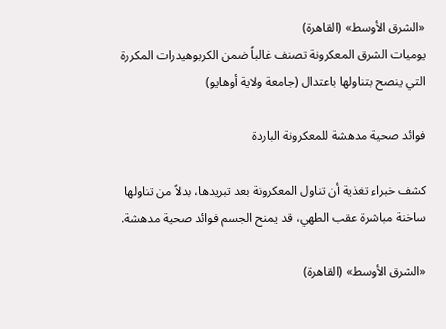«الشرق الأوسط» (القاهرة)
يوميات الشرق المعكرونة تصنف غالباً ضمن الكربوهيدرات المكررة التي ينصح بتناولها باعتدال (جامعة ولاية أوهايو)

فوائد صحية مدهشة للمعكرونة الباردة

كشف خبراء تغذية أن تناول المعكرونة بعد تبريدها، بدلاً من تناولها ساخنة مباشرة عقب الطهي، قد يمنح الجسم فوائد صحية مدهشة.

«الشرق الأوسط» (القاهرة)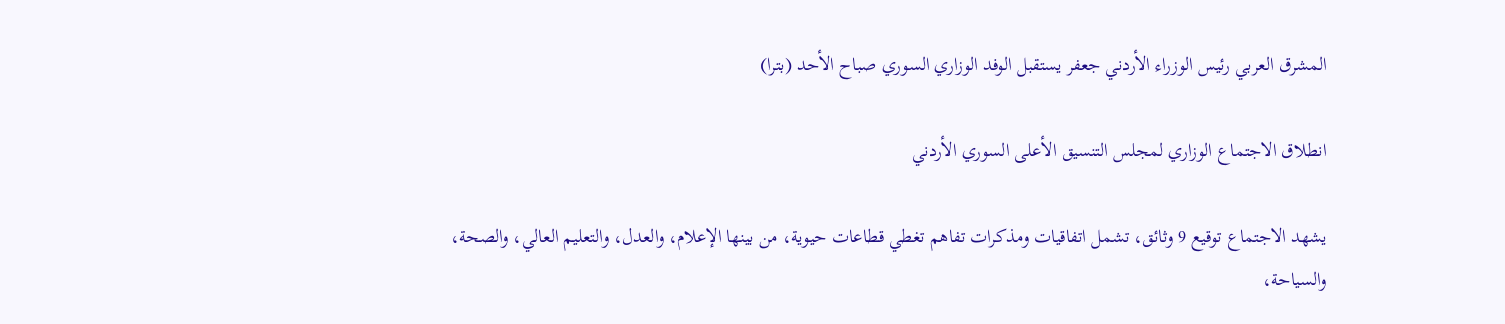المشرق العربي رئيس الوزراء الأردني جعفر يستقبل الوفد الوزاري السوري صباح الأحد (بترا)

انطلاق الاجتماع الوزاري لمجلس التنسيق الأعلى السوري الأردني

يشهد الاجتماع توقيع 9 وثائق، تشمل اتفاقيات ومذكرات تفاهم تغطي قطاعات حيوية، من بينها الإعلام، والعدل، والتعليم العالي، والصحة، والسياحة،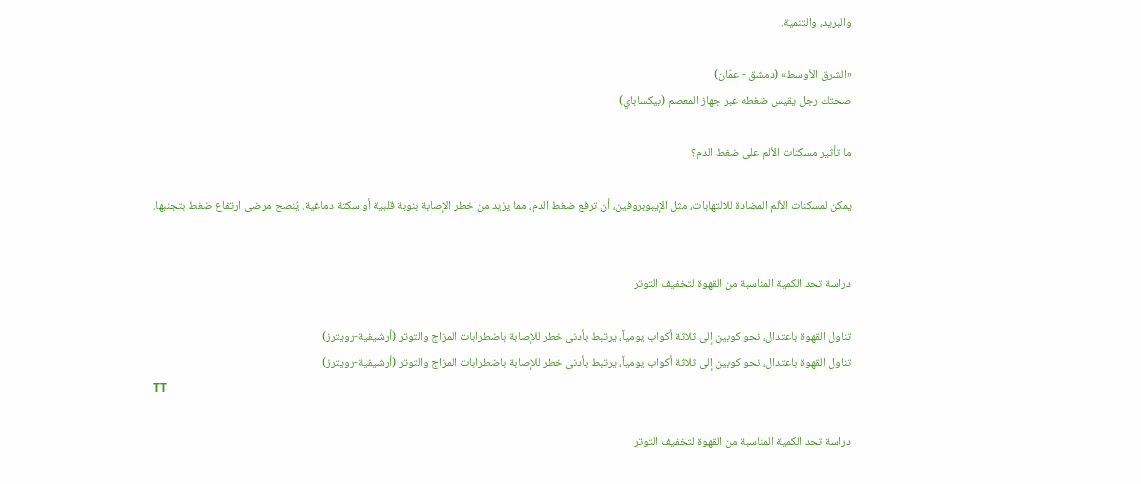والبريد، والتنمية.

«الشرق الأوسط» (دمشق - عمّان)
صحتك رجل يقيس ضغطه عبر جهاز المعصم (بيكساباي)

ما تأثير مسكنات الألم على ضغط الدم؟

يمكن لمسكنات الألم المضادة للالتهابات، مثل الإيبوبروفين، أن ترفع ضغط الدم، مما يزيد من خطر الإصابة بنوبة قلبية أو سكتة دماغية. يُنصح مرضى ارتفاع ضغط بتجنبها.


دراسة تحد الكمية المناسبة من القهوة لتخفيف التوتر

تناول القهوة باعتدال، نحو كوبين إلى ثلاثة أكواب يومياً، يرتبط بأدنى خطر للإصابة باضطرابات المزاج والتوتر (أرشيفية-رويترز)
تناول القهوة باعتدال، نحو كوبين إلى ثلاثة أكواب يومياً، يرتبط بأدنى خطر للإصابة باضطرابات المزاج والتوتر (أرشيفية-رويترز)
TT

دراسة تحد الكمية المناسبة من القهوة لتخفيف التوتر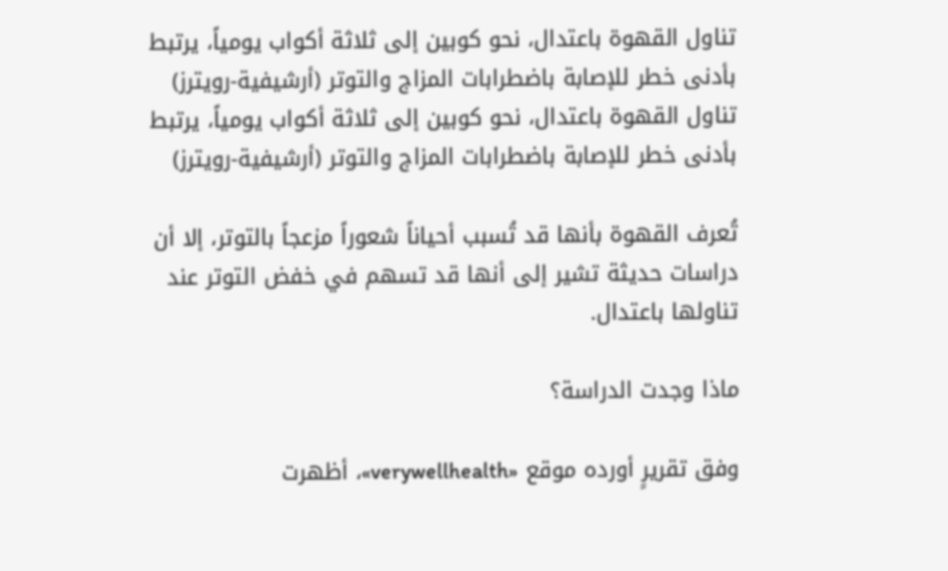تناول القهوة باعتدال، نحو كوبين إلى ثلاثة أكواب يومياً، يرتبط بأدنى خطر للإصابة باضطرابات المزاج والتوتر (أرشيفية-رويترز)
تناول القهوة باعتدال، نحو كوبين إلى ثلاثة أكواب يومياً، يرتبط بأدنى خطر للإصابة باضطرابات المزاج والتوتر (أرشيفية-رويترز)

تُعرف القهوة بأنها قد تُسبب أحياناً شعوراً مزعجاً بالتوتر، إلا أن دراسات حديثة تشير إلى أنها قد تسهم في خفض التوتر عند تناولها باعتدال.

ماذا وجدت الدراسة؟

وفق تقريرٍ أورده موقع «verywellhealth»، أظهرت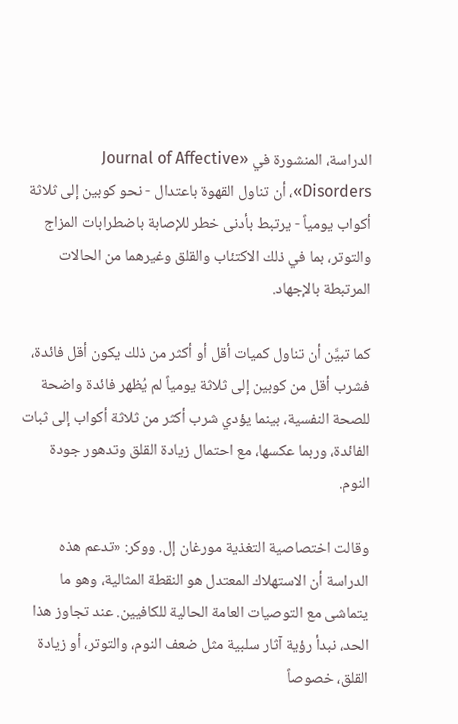الدراسة، المنشورة في «Journal of Affective Disorders»، أن تناول القهوة باعتدال - نحو كوبين إلى ثلاثة أكواب يومياً - يرتبط بأدنى خطر للإصابة باضطرابات المزاج والتوتر، بما في ذلك الاكتئاب والقلق وغيرهما من الحالات المرتبطة بالإجهاد.

كما تبيَّن أن تناول كميات أقل أو أكثر من ذلك يكون أقل فائدة، فشرب أقل من كوبين إلى ثلاثة يومياً لم يُظهر فائدة واضحة للصحة النفسية، بينما يؤدي شرب أكثر من ثلاثة أكواب إلى ثبات الفائدة، وربما عكسها، مع احتمال زيادة القلق وتدهور جودة النوم.

وقالت اختصاصية التغذية مورغان إل. ووكر: «تدعم هذه الدراسة أن الاستهلاك المعتدل هو النقطة المثالية، وهو ما يتماشى مع التوصيات العامة الحالية للكافيين. عند تجاوز هذا الحد، نبدأ رؤية آثار سلبية مثل ضعف النوم، والتوتر، أو زيادة القلق، خصوصاً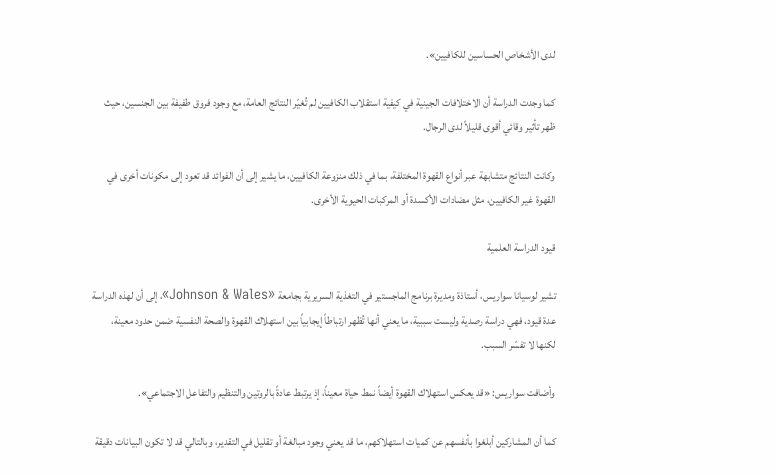لدى الأشخاص الحساسين للكافيين».

كما وجدت الدراسة أن الاختلافات الجينية في كيفية استقلاب الكافيين لم تُغيّر النتائج العامة، مع وجود فروق طفيفة بين الجنسين، حيث ظهر تأثير وقائي أقوى قليلاً لدى الرجال.

وكانت النتائج متشابهة عبر أنواع القهوة المختلفة، بما في ذلك منزوعة الكافيين، ما يشير إلى أن الفوائد قد تعود إلى مكونات أخرى في القهوة غير الكافيين، مثل مضادات الأكسدة أو المركبات الحيوية الأخرى.

قيود الدراسة العلمية

تشير لوسيانا سواريس، أستاذة ومديرة برنامج الماجستير في التغذية السريرية بجامعة «Johnson & Wales»، إلى أن لهذه الدراسة عدة قيود، فهي دراسة رصدية وليست سببية، ما يعني أنها تُظهر ارتباطاً إيجابياً بين استهلاك القهوة والصحة النفسية ضمن حدود معينة، لكنها لا تفسّر السبب.

وأضافت سواريس: «قد يعكس استهلاك القهوة أيضاً نمط حياة معيناً، إذ يرتبط عادةً بالروتين والتنظيم والتفاعل الاجتماعي».

كما أن المشاركين أبلغوا بأنفسهم عن كميات استهلاكهم، ما قد يعني وجود مبالغة أو تقليل في التقدير، وبالتالي قد لا تكون البيانات دقيقة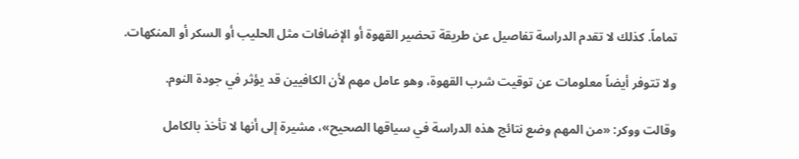تماماً. كذلك لا تقدم الدراسة تفاصيل عن طريقة تحضير القهوة أو الإضافات مثل الحليب أو السكر أو المنكهات.

ولا تتوفر أيضاً معلومات عن توقيت شرب القهوة، وهو عامل مهم لأن الكافيين قد يؤثر في جودة النوم.

وقالت ووكر: «من المهم وضع نتائج هذه الدراسة في سياقها الصحيح»، مشيرة إلى أنها لا تأخذ بالكامل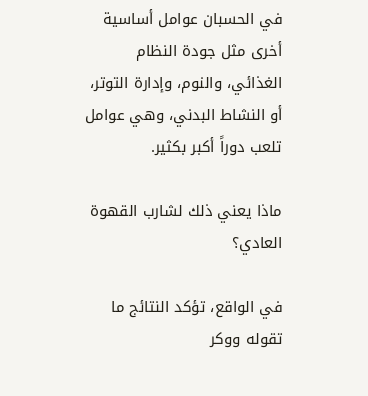في الحسبان عوامل أساسية أخرى مثل جودة النظام الغذائي، والنوم، وإدارة التوتر، أو النشاط البدني، وهي عوامل تلعب دوراً أكبر بكثير.

ماذا يعني ذلك لشارب القهوة العادي؟

في الواقع، تؤكد النتائج ما تقوله ووكر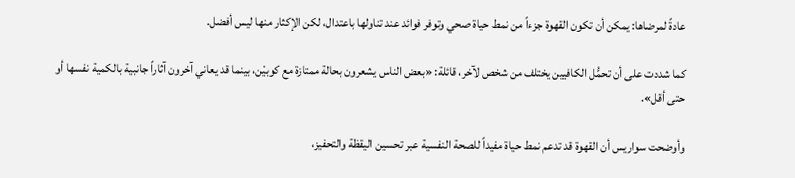عادةً لمرضاها: يمكن أن تكون القهوة جزءاً من نمط حياة صحي وتوفر فوائد عند تناولها باعتدال، لكن الإكثار منها ليس أفضل.

كما شددت على أن تحمُّل الكافيين يختلف من شخص لآخر، قائلة: «بعض الناس يشعرون بحالة ممتازة مع كوبيْن، بينما قد يعاني آخرون آثاراً جانبية بالكمية نفسها أو حتى أقل».

وأوضحت سواريس أن القهوة قد تدعم نمط حياة مفيداً للصحة النفسية عبر تحسين اليقظة والتحفيز،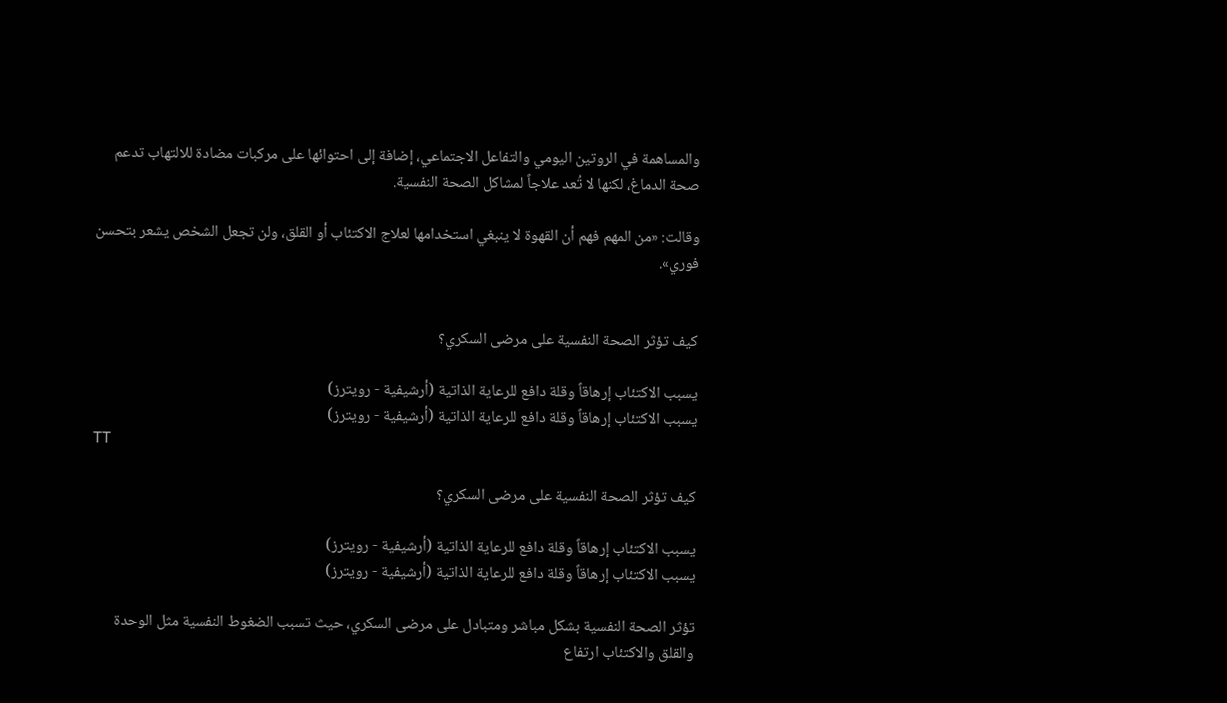والمساهمة في الروتين اليومي والتفاعل الاجتماعي، إضافة إلى احتوائها على مركبات مضادة للالتهاب تدعم صحة الدماغ، لكنها لا تُعد علاجاً لمشاكل الصحة النفسية.

وقالت: «من المهم فهم أن القهوة لا ينبغي استخدامها لعلاج الاكتئاب أو القلق، ولن تجعل الشخص يشعر بتحسن فوري».


كيف تؤثر الصحة النفسية على مرضى السكري؟

يسبب الاكتئاب إرهاقاً وقلة دافع للرعاية الذاتية (أرشيفية - رويترز)
يسبب الاكتئاب إرهاقاً وقلة دافع للرعاية الذاتية (أرشيفية - رويترز)
TT

كيف تؤثر الصحة النفسية على مرضى السكري؟

يسبب الاكتئاب إرهاقاً وقلة دافع للرعاية الذاتية (أرشيفية - رويترز)
يسبب الاكتئاب إرهاقاً وقلة دافع للرعاية الذاتية (أرشيفية - رويترز)

تؤثر الصحة النفسية بشكل مباشر ومتبادل على مرضى السكري، حيث تسبب الضغوط النفسية مثل الوحدة والقلق والاكتئاب ارتفاع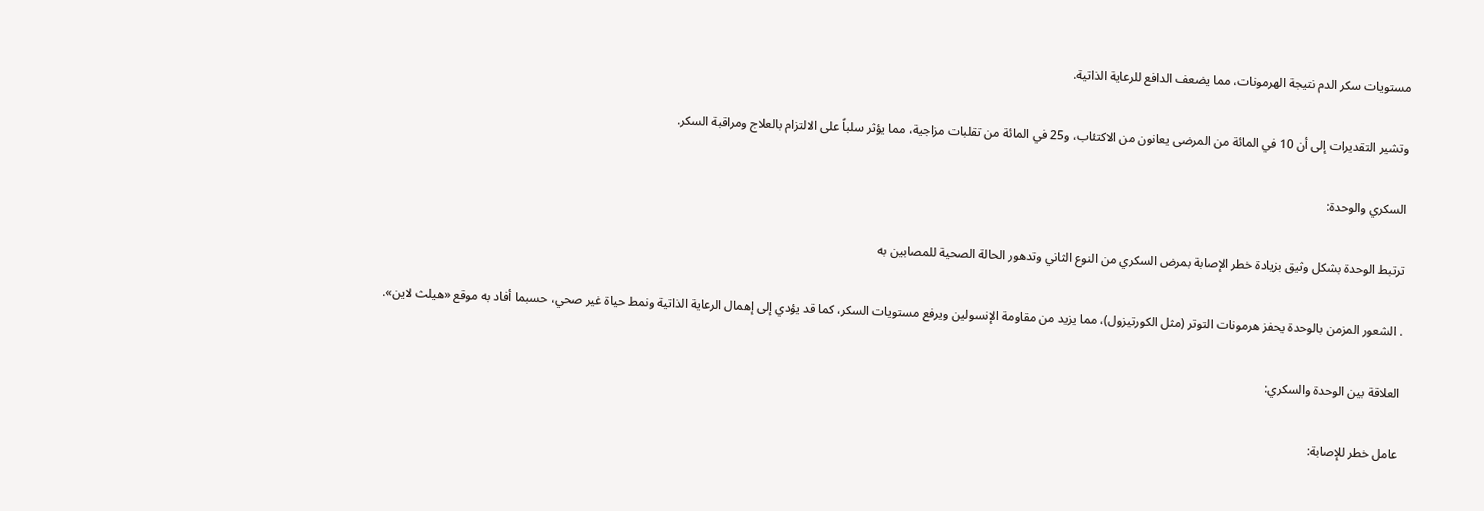مستويات سكر الدم نتيجة الهرمونات، مما يضعف الدافع للرعاية الذاتية.

وتشير التقديرات إلى أن 10 في المائة من المرضى يعانون من الاكتئاب، و25 في المائة من تقلبات مزاجية، مما يؤثر سلباً على الالتزام بالعلاج ومراقبة السكر.

السكري والوحدة:

ترتبط الوحدة بشكل وثيق بزيادة خطر الإصابة بمرض السكري من النوع الثاني وتدهور الحالة الصحية للمصابين به

. الشعور المزمن بالوحدة يحفز هرمونات التوتر (مثل الكورتيزول)، مما يزيد من مقاومة الإنسولين ويرفع مستويات السكر، كما قد يؤدي إلى إهمال الرعاية الذاتية ونمط حياة غير صحي، حسبما أفاد به موقع «هيلث لاين».

العلاقة بين الوحدة والسكري:

عامل خطر للإصابة: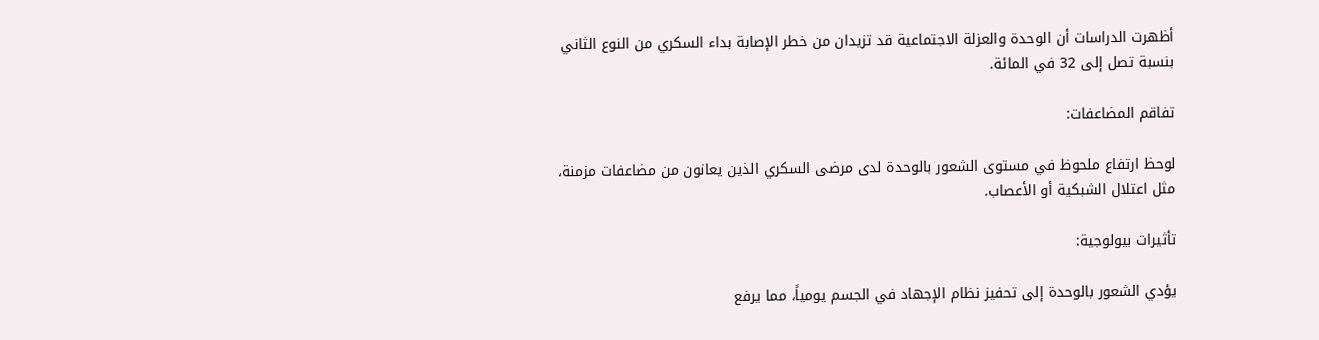أظهرت الدراسات أن الوحدة والعزلة الاجتماعية قد تزيدان من خطر الإصابة بداء السكري من النوع الثاني بنسبة تصل إلى 32 في المائة.

تفاقم المضاعفات:

لوحظ ارتفاع ملحوظ في مستوى الشعور بالوحدة لدى مرضى السكري الذين يعانون من مضاعفات مزمنة، مثل اعتلال الشبكية أو الأعصاب.

تأثيرات بيولوجية:

يؤدي الشعور بالوحدة إلى تحفيز نظام الإجهاد في الجسم يومياً، مما يرفع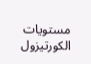مستويات الكورتيزول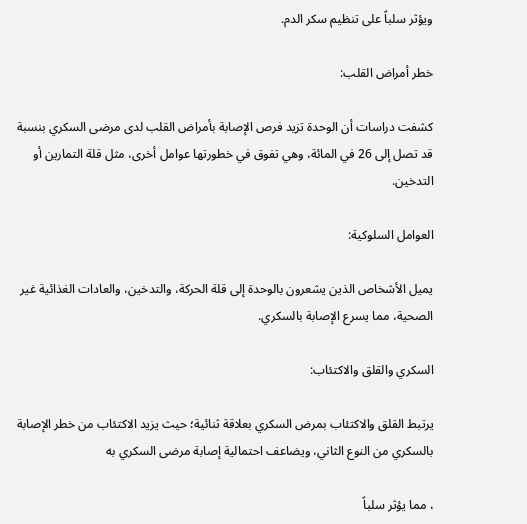ويؤثر سلباً على تنظيم سكر الدم.

خطر أمراض القلب:

كشفت دراسات أن الوحدة تزيد فرص الإصابة بأمراض القلب لدى مرضى السكري بنسبة قد تصل إلى 26 في المائة، وهي تفوق في خطورتها عوامل أخرى، مثل قلة التمارين أو التدخين.

العوامل السلوكية:

يميل الأشخاص الذين يشعرون بالوحدة إلى قلة الحركة، والتدخين، والعادات الغذائية غير الصحية، مما يسرع الإصابة بالسكري.

السكري والقلق والاكتئاب:

يرتبط القلق والاكتئاب بمرض السكري بعلاقة ثنائية؛ حيث يزيد الاكتئاب من خطر الإصابة بالسكري من النوع الثاني، ويضاعف احتمالية إصابة مرضى السكري به

، مما يؤثر سلباً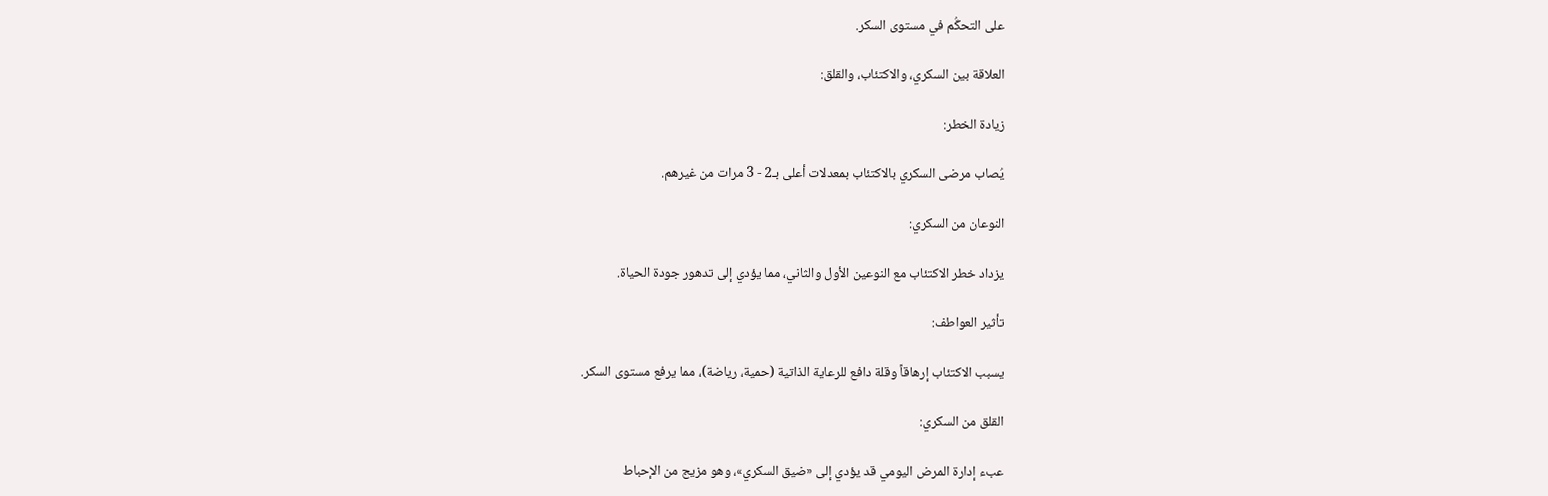على التحكُّم في مستوى السكر.

العلاقة بين السكري، والاكتئاب، والقلق:

زيادة الخطر:

يُصاب مرضى السكري بالاكتئاب بمعدلات أعلى بـ2 - 3 مرات من غيرهم.

النوعان من السكري:

يزداد خطر الاكتئاب مع النوعين الأول والثاني، مما يؤدي إلى تدهور جودة الحياة.

تأثير العواطف:

يسبب الاكتئاب إرهاقاً وقلة دافع للرعاية الذاتية (حمية، رياضة)، مما يرفع مستوى السكر.

القلق من السكري:

عبء إدارة المرض اليومي قد يؤدي إلى «ضيق السكري»، وهو مزيج من الإحباط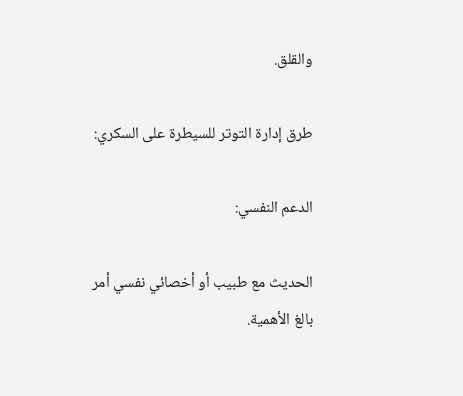والقلق.

طرق إدارة التوتر للسيطرة على السكري:

الدعم النفسي:

الحديث مع طبيب أو أخصائي نفسي أمر بالغ الأهمية.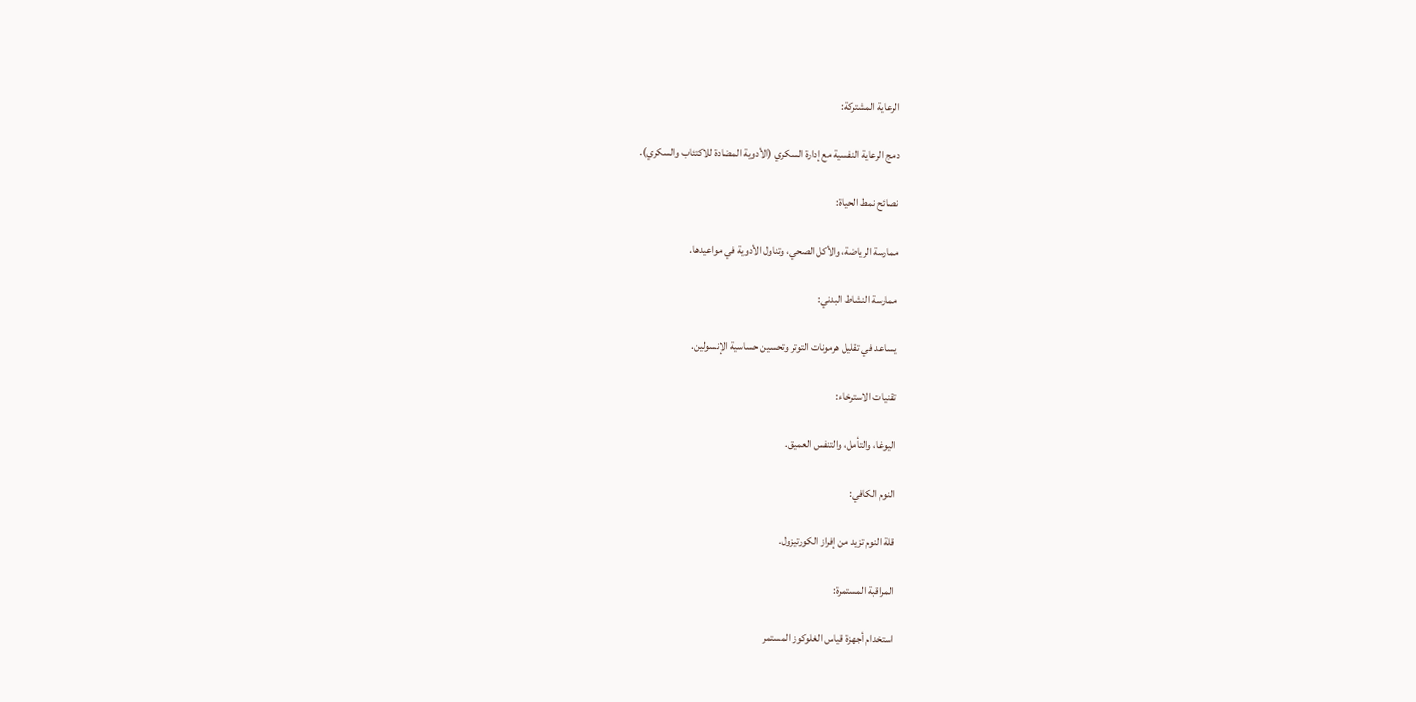الرعاية المشتركة:

دمج الرعاية النفسية مع إدارة السكري (الأدوية المضادة للاكتئاب والسكري).

نصائح نمط الحياة:

ممارسة الرياضة، والأكل الصحي، وتناول الأدوية في مواعيدها.

ممارسة النشاط البدني:

يساعد في تقليل هرمونات التوتر وتحسين حساسية الإنسولين.

تقنيات الاسترخاء:

اليوغا، والتأمل، والتنفس العميق.

النوم الكافي:

قلة النوم تزيد من إفراز الكورتيزول.

المراقبة المستمرة:

استخدام أجهزة قياس الغلوكوز المستمر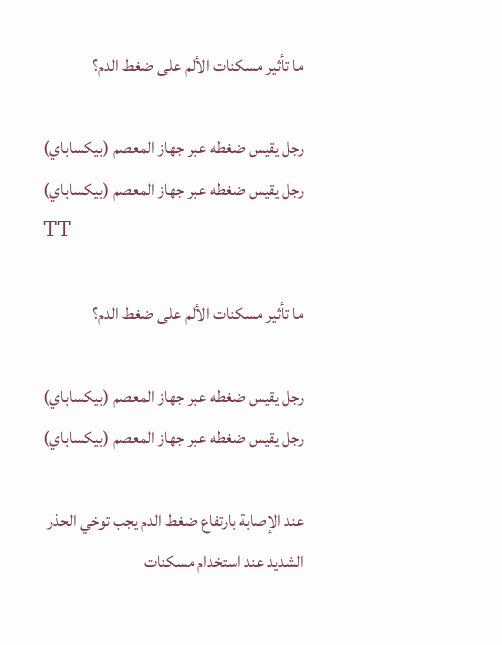ما تأثير مسكنات الألم على ضغط الدم؟

رجل يقيس ضغطه عبر جهاز المعصم (بيكساباي)
رجل يقيس ضغطه عبر جهاز المعصم (بيكساباي)
TT

ما تأثير مسكنات الألم على ضغط الدم؟

رجل يقيس ضغطه عبر جهاز المعصم (بيكساباي)
رجل يقيس ضغطه عبر جهاز المعصم (بيكساباي)

عند الإصابة بارتفاع ضغط الدم يجب توخي الحذر الشديد عند استخدام مسكنات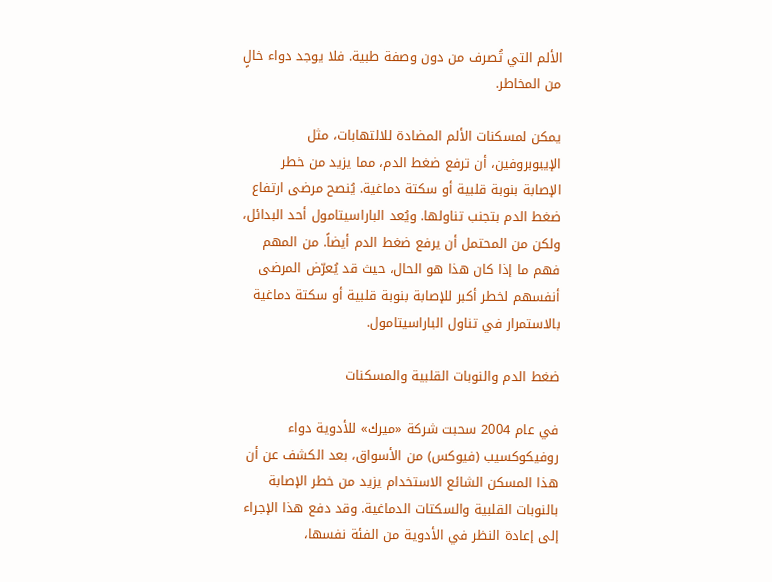الألم التي تُصرف من دون وصفة طبية. فلا يوجد دواء خالٍ من المخاطر.

يمكن لمسكنات الألم المضادة للالتهابات، مثل الإيبوبروفين، أن ترفع ضغط الدم، مما يزيد من خطر الإصابة بنوبة قلبية أو سكتة دماغية. يُنصح مرضى ارتفاع ضغط الدم بتجنب تناولها. ويُعد الباراسيتامول أحد البدائل، ولكن من المحتمل أن يرفع ضغط الدم أيضاً. من المهم فهم ما إذا كان هذا هو الحال، حيث قد يُعرّض المرضى أنفسهم لخطر أكبر للإصابة بنوبة قلبية أو سكتة دماغية بالاستمرار في تناول الباراسيتامول.

ضغط الدم والنوبات القلبية والمسكنات

في عام 2004 سحبت شركة «ميرك» للأدوية دواء روفيكوكسيب (فيوكس) من الأسواق، بعد الكشف عن أن هذا المسكن الشائع الاستخدام يزيد من خطر الإصابة بالنوبات القلبية والسكتات الدماغية. وقد دفع هذا الإجراء إلى إعادة النظر في الأدوية من الفئة نفسها،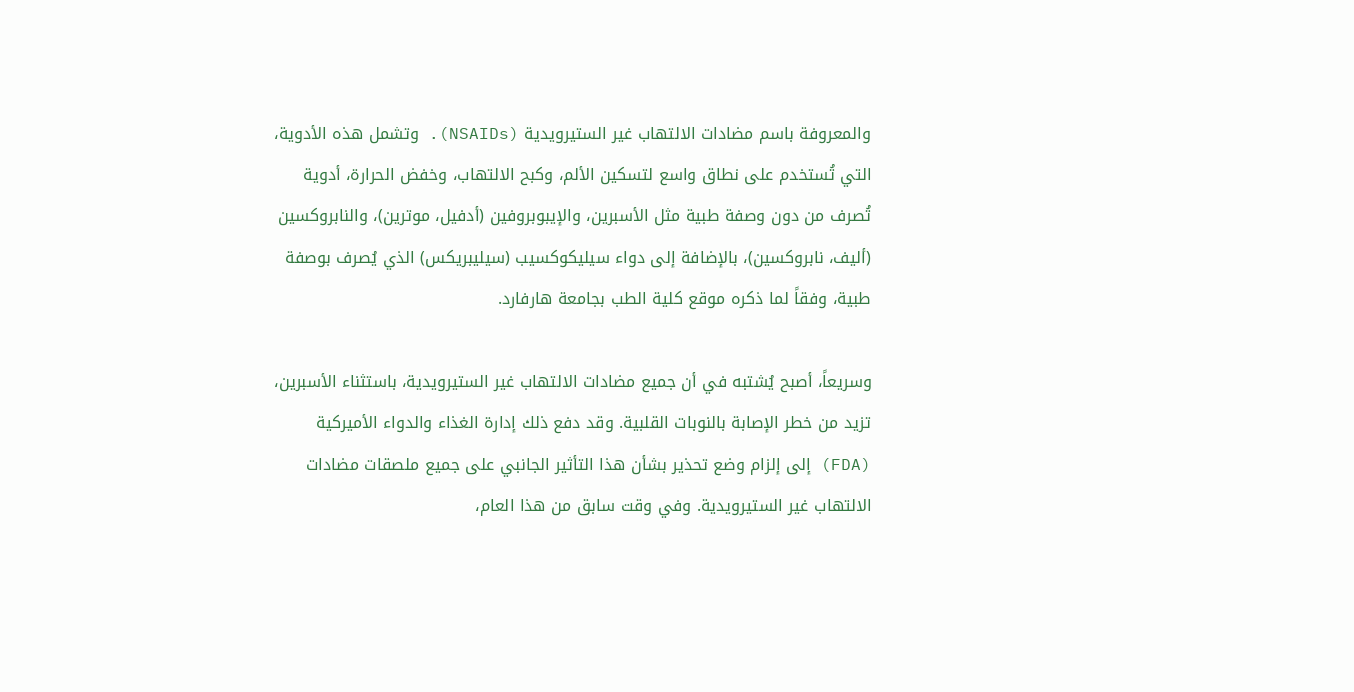والمعروفة باسم مضادات الالتهاب غير الستيرويدية (NSAIDs). وتشمل هذه الأدوية، التي تُستخدم على نطاق واسع لتسكين الألم، وكبح الالتهاب، وخفض الحرارة، أدوية تُصرف من دون وصفة طبية مثل الأسبرين، والإيبوبروفين (أدفيل، موترين)، والنابروكسين (أليف، نابروكسين)، بالإضافة إلى دواء سيليكوكسيب (سيليبريكس) الذي يُصرف بوصفة طبية، وفقاً لما ذكره موقع كلية الطب بجامعة هارفارد.

وسريعاً، أصبح يُشتبه في أن جميع مضادات الالتهاب غير الستيرويدية، باستثناء الأسبرين، تزيد من خطر الإصابة بالنوبات القلبية. وقد دفع ذلك إدارة الغذاء والدواء الأميركية (FDA) إلى إلزام وضع تحذير بشأن هذا التأثير الجانبي على جميع ملصقات مضادات الالتهاب غير الستيرويدية. وفي وقت سابق من هذا العام،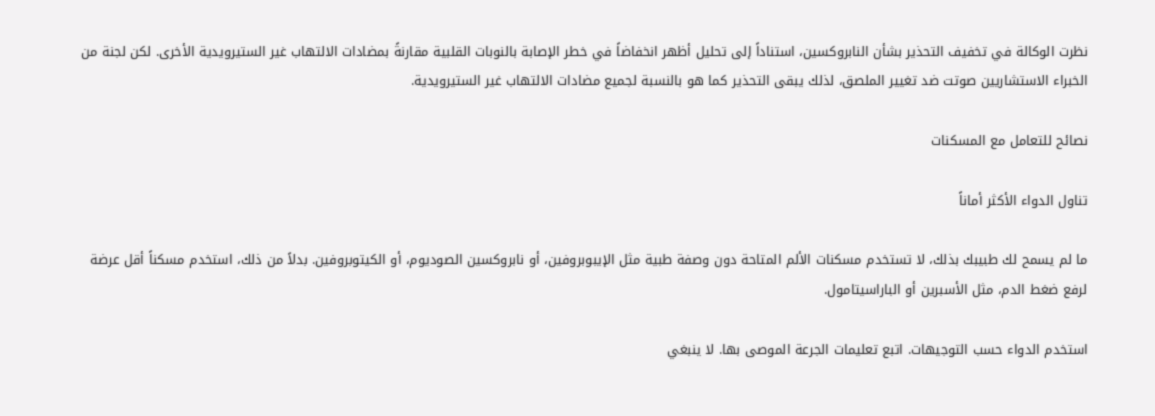نظرت الوكالة في تخفيف التحذير بشأن النابروكسين، استناداً إلى تحليل أظهر انخفاضاً في خطر الإصابة بالنوبات القلبية مقارنةً بمضادات الالتهاب غير الستيرويدية الأخرى. لكن لجنة من الخبراء الاستشاريين صوتت ضد تغيير الملصق، لذلك يبقى التحذير كما هو بالنسبة لجميع مضادات الالتهاب غير الستيرويدية.

نصائح للتعامل مع المسكنات

تناول الدواء الأكثر أماناً

ما لم يسمح لك طبيبك بذلك، لا تستخدم مسكنات الألم المتاحة دون وصفة طبية مثل الإيبوبروفين، أو نابروكسين الصوديوم، أو الكيتوبروفين. بدلاً من ذلك، استخدم مسكناً أقل عرضة لرفع ضغط الدم، مثل الأسبرين أو الباراسيتامول.

استخدم الدواء حسب التوجيهات. اتبع تعليمات الجرعة الموصى بها. لا ينبغي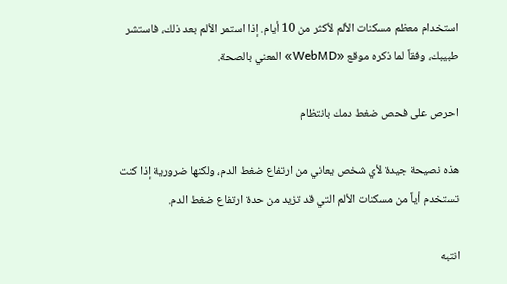استخدام معظم مسكنات الألم لأكثر من 10 أيام. إذا استمر الألم بعد ذلك، فاستشر طبيبك، وفقاً لما ذكره موقع «WebMD» المعني بالصحة.

احرص على فحص ضغط دمك بانتظام

هذه نصيحة جيدة لأي شخص يعاني من ارتفاع ضغط الدم، ولكنها ضرورية إذا كنت تستخدم أياً من مسكنات الألم التي قد تزيد من حدة ارتفاع ضغط الدم.

انتبه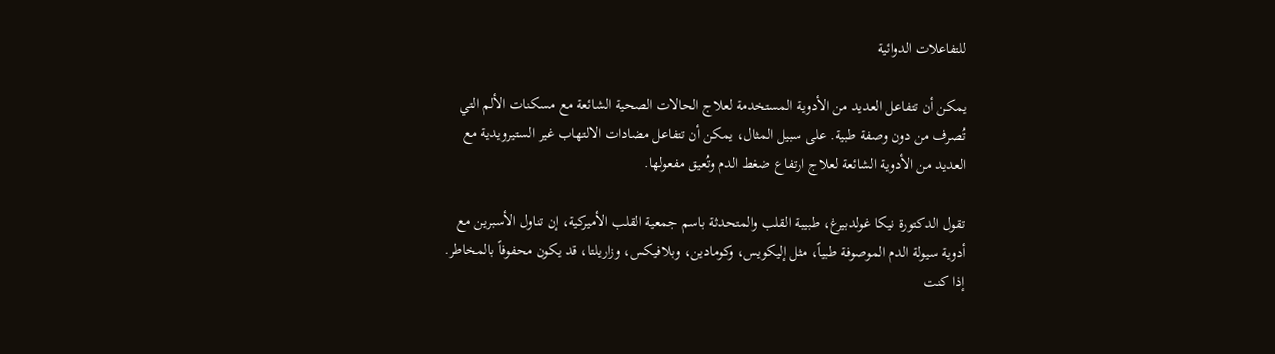للتفاعلات الدوائية

يمكن أن تتفاعل العديد من الأدوية المستخدمة لعلاج الحالات الصحية الشائعة مع مسكنات الألم التي تُصرف من دون وصفة طبية. على سبيل المثال، يمكن أن تتفاعل مضادات الالتهاب غير الستيرويدية مع العديد من الأدوية الشائعة لعلاج ارتفاع ضغط الدم وتُعيق مفعولها.

تقول الدكتورة نيكا غولدبيرغ، طبيبة القلب والمتحدثة باسم جمعية القلب الأميركية، إن تناول الأسبرين مع أدوية سيولة الدم الموصوفة طبياً، مثل إليكويس، وكومادين، وبلافيكس، وزاريلتا، قد يكون محفوفاً بالمخاطر. إذا كنت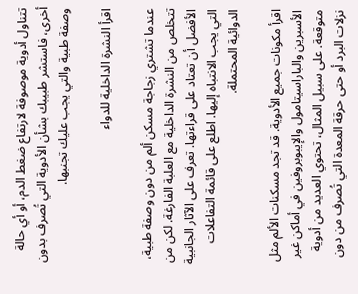تتناول أدوية موصوفة لارتفاع ضغط الدم، أو أي حالة أخرى، فاستشر طبيبك بشأن الأدوية التي تُصرف بدون وصفة طبية والتي يجب عليك تجنبها.

اقرأ النشرة الداخلية للدواء

عندما تشتري زجاجة مسكن ألم من دون وصفة طبية، تتخلص من النشرة الداخلية مع العلبة الفارغة. لكن من الأفضل أن تعتاد على قراءتها. تعرف على الآثار الجانبية التي يجب الانتباه إليها. اطلع على قائمة التفاعلات الدوائية المحتملة.

اقرأ مكونات جميع الأدوية. قد تجد مسكنات الألم مثل الأسبرين والباراسيتامول والإيبوبروفين في أماكن غير متوقعة. على سبيل المثال، تحتوي العديد من أدوية نزلات البرد أو حتى حرقة المعدة التي تُصرف من دون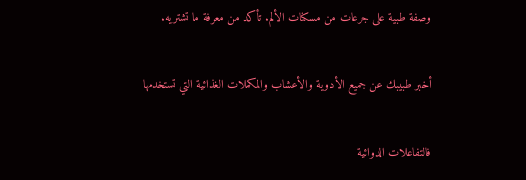وصفة طبية على جرعات من مسكنات الألم. تأكد من معرفة ما تشتريه.

أخبر طبيبك عن جميع الأدوية والأعشاب والمكملات الغذائية التي تستخدمها

فالتفاعلات الدوائية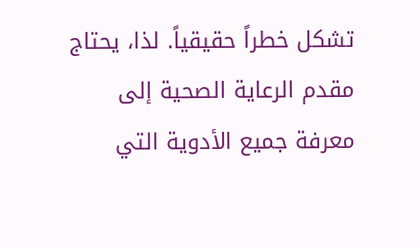تشكل خطراً حقيقياً. لذا، يحتاج مقدم الرعاية الصحية إلى معرفة جميع الأدوية التي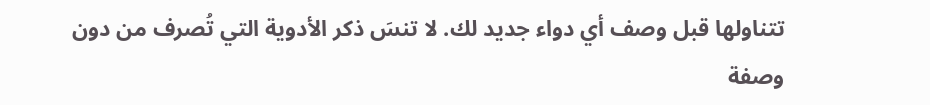تتناولها قبل وصف أي دواء جديد لك. لا تنسَ ذكر الأدوية التي تُصرف من دون وصفة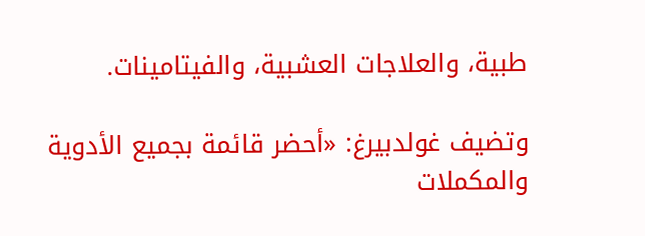طبية، والعلاجات العشبية، والفيتامينات.

وتضيف غولدبيرغ: «أحضر قائمة بجميع الأدوية والمكملات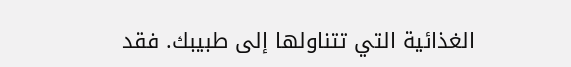الغذائية التي تتناولها إلى طبيبك. فقد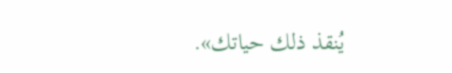يُنقذ ذلك حياتك».